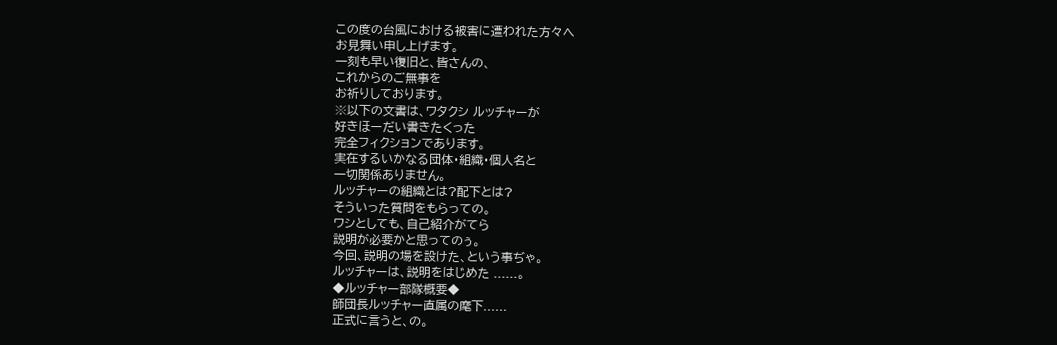この度の台風における被害に遭われた方々へ
お見舞い申し上げます。
一刻も早い復旧と、皆さんの、
これからのご無事を
お祈りしております。
※以下の文書は、ワタクシ ルッチャーが
好きほーだい書きたくった
完全フィクションであります。
実在するいかなる団体・組織・個人名と
一切関係ありません。
ルッチャーの組織とは?配下とは?
そういった質問をもらっての。
ワシとしても、自己紹介がてら
説明が必要かと思ってのぅ。
今回、説明の場を設けた、という事ぢゃ。
ルッチャーは、説明をはじめた ......。
◆ルッチャー部隊概要◆
師団長ルッチャー直属の麾下......
正式に言うと、の。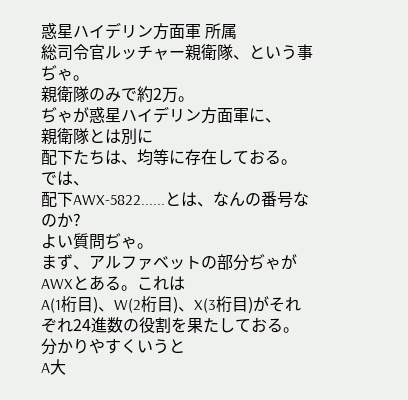惑星ハイデリン方面軍 所属
総司令官ルッチャー親衛隊、という事ぢゃ。
親衛隊のみで約2万。
ぢゃが惑星ハイデリン方面軍に、
親衛隊とは別に
配下たちは、均等に存在しておる。
では、
配下AWX-5822......とは、なんの番号なのか?
よい質問ぢゃ。
まず、アルファベットの部分ぢゃが
AWXとある。これは
A(1桁目)、W(2桁目)、X(3桁目)がそれぞれ24進数の役割を果たしておる。
分かりやすくいうと
A大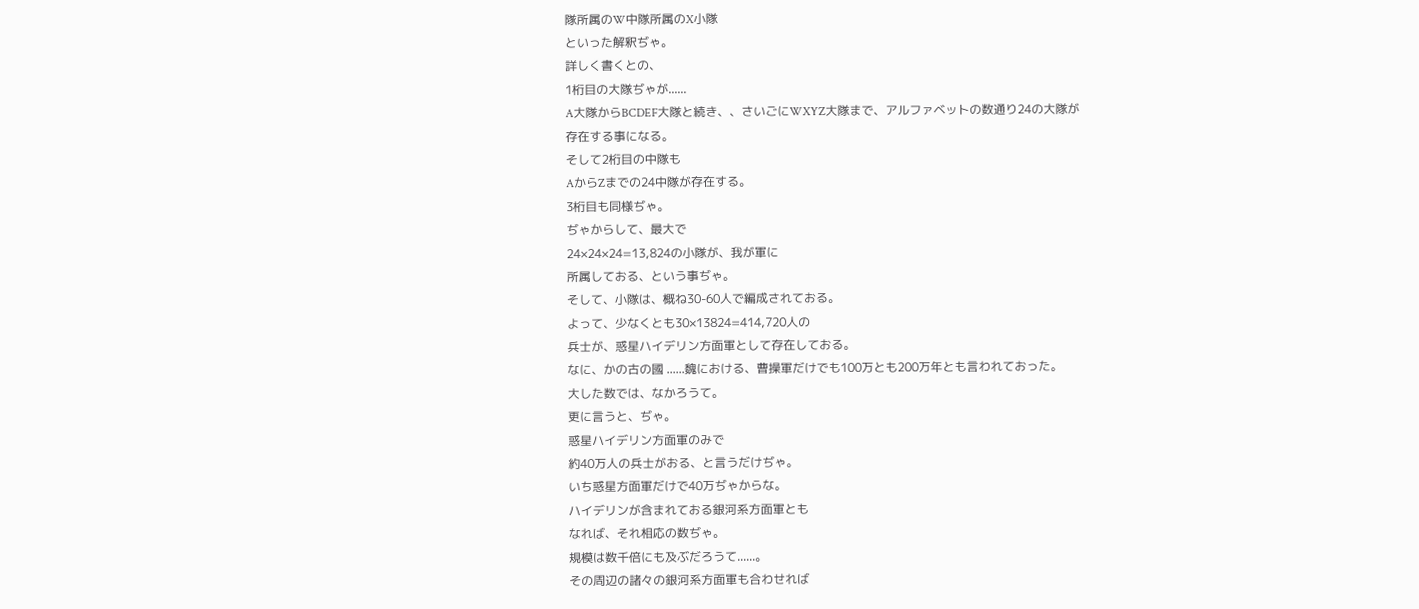隊所属のW中隊所属のX小隊
といった解釈ぢゃ。
詳しく書くとの、
1桁目の大隊ぢゃが......
A大隊からBCDEF大隊と続き、、さいごにWXYZ大隊まで、アルファベットの数通り24の大隊が
存在する事になる。
そして2桁目の中隊も
AからZまでの24中隊が存在する。
3桁目も同様ぢゃ。
ぢゃからして、最大で
24×24×24=13,824の小隊が、我が軍に
所属しておる、という事ぢゃ。
そして、小隊は、概ね30-60人で編成されておる。
よって、少なくとも30×13824=414,720人の
兵士が、惑星ハイデリン方面軍として存在しておる。
なに、かの古の國 ......魏における、曹操軍だけでも100万とも200万年とも言われておった。
大した数では、なかろうて。
更に言うと、ぢゃ。
惑星ハイデリン方面軍のみで
約40万人の兵士がおる、と言うだけぢゃ。
いち惑星方面軍だけで40万ぢゃからな。
ハイデリンが含まれておる銀河系方面軍とも
なれば、それ相応の数ぢゃ。
規模は数千倍にも及ぶだろうて......。
その周辺の諸々の銀河系方面軍も合わせれば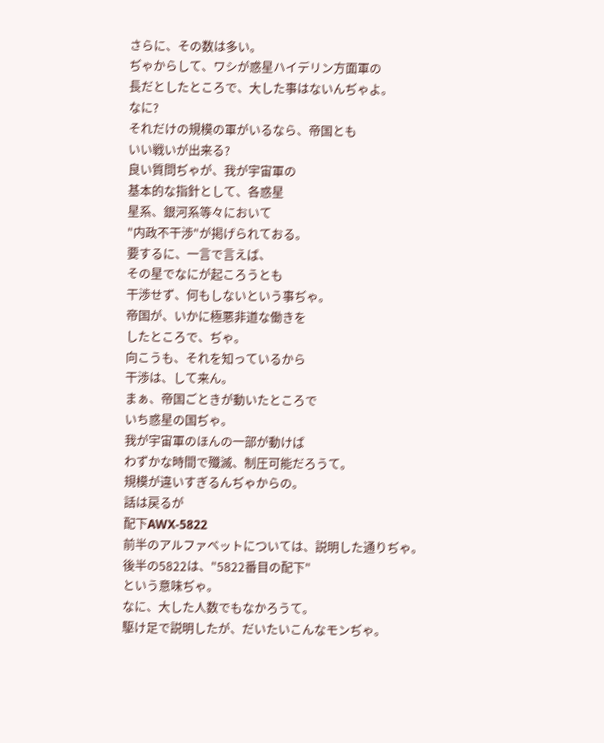さらに、その数は多い。
ぢゃからして、ワシが惑星ハイデリン方面軍の
長だとしたところで、大した事はないんぢゃよ。
なに?
それだけの規模の軍がいるなら、帝国とも
いい戦いが出来る?
良い質問ぢゃが、我が宇宙軍の
基本的な指針として、各惑星
星系、銀河系等々において
"内政不干渉"が掲げられておる。
要するに、一言で言えば、
その星でなにが起ころうとも
干渉せず、何もしないという事ぢゃ。
帝国が、いかに極悪非道な働きを
したところで、ぢゃ。
向こうも、それを知っているから
干渉は、して来ん。
まぁ、帝国ごときが動いたところで
いち惑星の国ぢゃ。
我が宇宙軍のほんの一部が動けば
わずかな時間で殲滅、制圧可能だろうて。
規模が違いすぎるんぢゃからの。
話は戻るが
配下AWX-5822
前半のアルファベットについては、説明した通りぢゃ。
後半の5822は、"5822番目の配下"
という意味ぢゃ。
なに、大した人数でもなかろうて。
駆け足で説明したが、だいたいこんなモンぢゃ。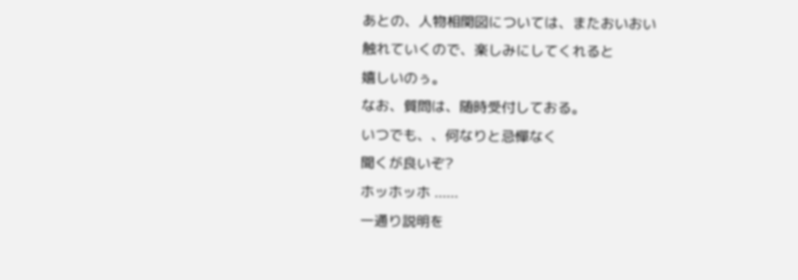あとの、人物相関図については、またおいおい
触れていくので、楽しみにしてくれると
嬉しいのぅ。
なお、質問は、随時受付しておる。
いつでも、、何なりと忌憚なく
聞くが良いぞ?
ホッホッホ ......
一通り説明を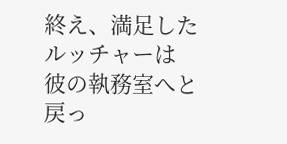終え、満足したルッチャーは
彼の執務室へと戻っ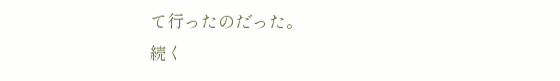て行ったのだった。
続く